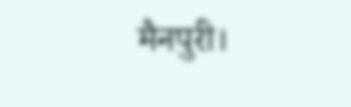मैनपुरी।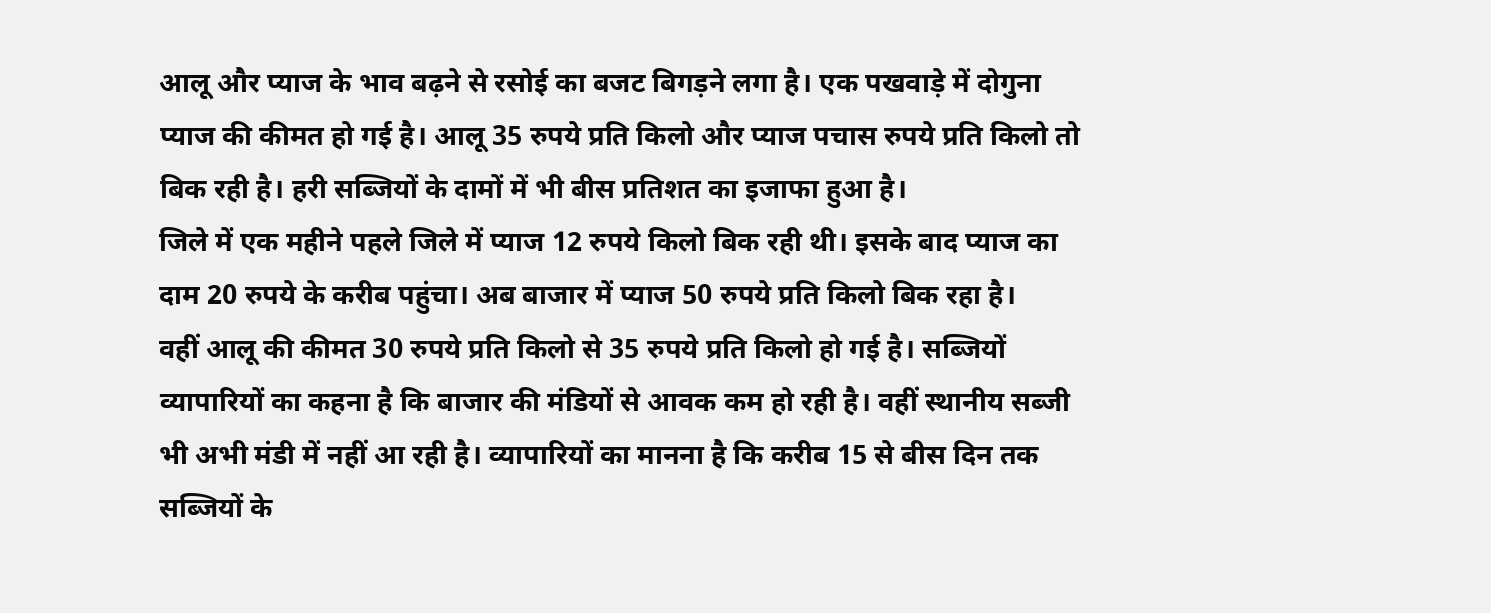आलू और प्याज के भाव बढ़ने से रसोई का बजट बिगड़ने लगा है। एक पखवाड़े में दोगुना प्याज की कीमत हो गई है। आलू 35 रुपये प्रति किलो और प्याज पचास रुपये प्रति किलो तो बिक रही है। हरी सब्जियों के दामों में भी बीस प्रतिशत का इजाफा हुआ है।
जिले में एक महीने पहले जिले में प्याज 12 रुपये किलो बिक रही थी। इसके बाद प्याज का दाम 20 रुपये के करीब पहुंचा। अब बाजार में प्याज 50 रुपये प्रति किलो बिक रहा है।
वहीं आलू की कीमत 30 रुपये प्रति किलो से 35 रुपये प्रति किलो हो गई है। सब्जियों व्यापारियों का कहना है कि बाजार की मंडियों से आवक कम हो रही है। वहीं स्थानीय सब्जी भी अभी मंडी में नहीं आ रही है। व्यापारियों का मानना है कि करीब 15 से बीस दिन तक सब्जियों के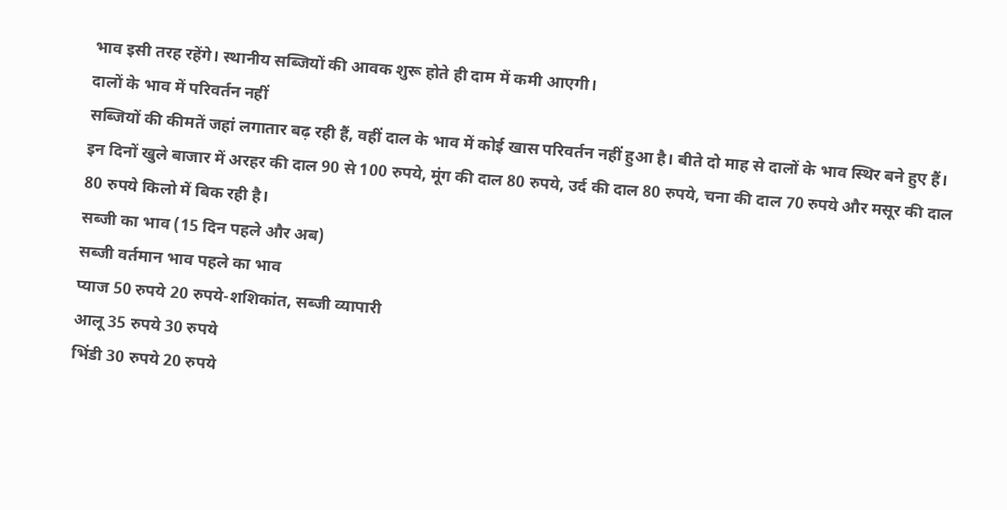भाव इसी तरह रहेंगे। स्थानीय सब्जियों की आवक शुरू होते ही दाम में कमी आएगी।
दालों के भाव में परिवर्तन नहीं
सब्जियों की कीमतें जहां लगातार बढ़ रही हैं, वहीं दाल के भाव में कोई खास परिवर्तन नहीं हुआ है। बीते दो माह से दालों के भाव स्थिर बने हुए हैं। इन दिनों खुले बाजार में अरहर की दाल 90 से 100 रुपये, मूंग की दाल 80 रुपये, उर्द की दाल 80 रुपये, चना की दाल 70 रुपये और मसूर की दाल 80 रुपये किलो में बिक रही है।
सब्जी का भाव (15 दिन पहले और अब)
सब्जी वर्तमान भाव पहले का भाव
प्याज 50 रुपये 20 रुपये-शशिकांत, सब्जी व्यापारी
आलू 35 रुपये 30 रुपये
भिंडी 30 रुपये 20 रुपये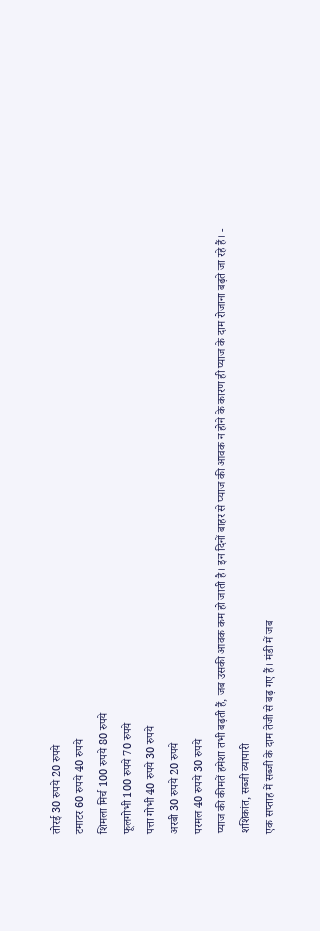तोरई 30 रुपये 20 रुपये
टमाटर 60 रुपये 40 रुपये
शिमला मिर्च 100 रुपये 80 रुपये
फूलगोभी 100 रुपये 70 रुपये
पत्ता गोभी 40 रुपये 30 रुपये
अरबी 30 रुपये 20 रुपये
परमल 40 रुपये 30 रुपये
प्याज की कीमतें हमेशा तभी बढ़ती हैं, जब उसकी आवक कम हो जाती है। इन दिनों बाहर से प्याज की आवक न होने के कारण ही प्याज के दाम रोजाना बढ़ते जा रहे हैं। - शशिकांत, सब्जी व्यापारी
एक सप्ताह में सब्जी के दाम तेजी से बढ़ गए हैं। मंडी में जब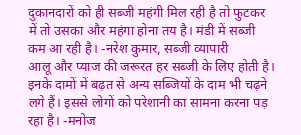दुकानदारों को ही सब्जी महंगी मिल रही है तो फुटकर में तो उसका और महंगा होना तय है। मंडी में सब्जी कम आ रही है। -नरेश कुमार, सब्जी व्यापारी
आलू और प्याज की जरूरत हर सब्जी के लिए होती है। इनके दामों में बढ़त से अन्य सब्जियों के दाम भी चढ़ने लगे हैं। इससे लोगों को परेशानी का सामना करना पड़ रहा है। -मनोज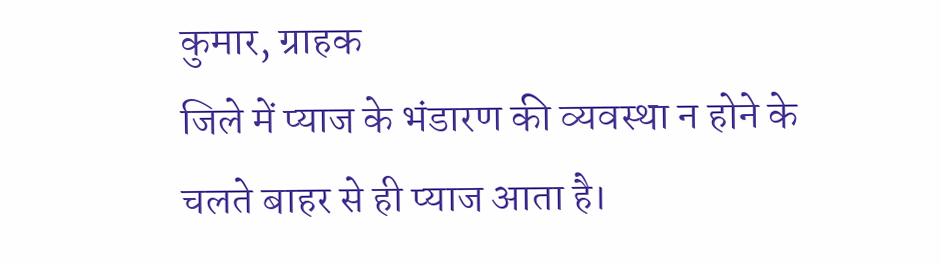कुमार, ग्राहक
जिले में प्याज के भंडारण की व्यवस्था न होने के चलते बाहर से ही प्याज आता है।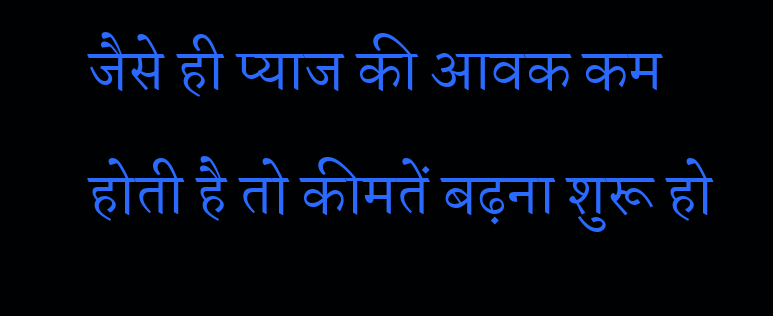जैसे ही प्याज की आवक कम होती है तो कीमतें बढ़ना शुरू हो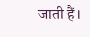जाती हैं।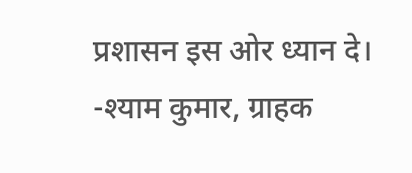प्रशासन इस ओर ध्यान दे। -श्याम कुमार, ग्राहक